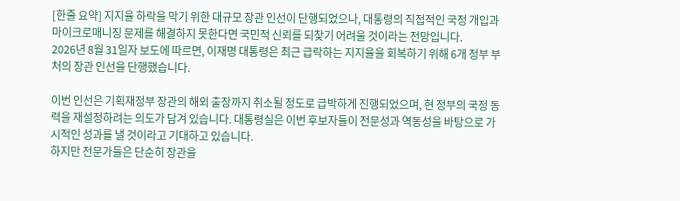[한줄 요약] 지지율 하락을 막기 위한 대규모 장관 인선이 단행되었으나, 대통령의 직접적인 국정 개입과 마이크로매니징 문제를 해결하지 못한다면 국민적 신뢰를 되찾기 어려울 것이라는 전망입니다.
2026년 8월 31일자 보도에 따르면, 이재명 대통령은 최근 급락하는 지지율을 회복하기 위해 6개 정부 부처의 장관 인선을 단행했습니다.

이번 인선은 기획재정부 장관의 해외 출장까지 취소될 정도로 급박하게 진행되었으며, 현 정부의 국정 동력을 재설정하려는 의도가 담겨 있습니다. 대통령실은 이번 후보자들이 전문성과 역동성을 바탕으로 가시적인 성과를 낼 것이라고 기대하고 있습니다.
하지만 전문가들은 단순히 장관을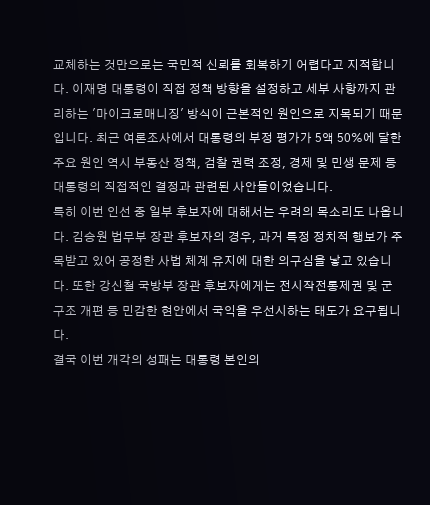교체하는 것만으로는 국민적 신뢰를 회복하기 어렵다고 지적합니다. 이재명 대통령이 직접 정책 방향을 설정하고 세부 사항까지 관리하는 '마이크로매니징' 방식이 근본적인 원인으로 지목되기 때문입니다. 최근 여론조사에서 대통령의 부정 평가가 5액 50%에 달한 주요 원인 역시 부동산 정책, 검찰 권력 조정, 경제 및 민생 문제 등 대통령의 직접적인 결정과 관련된 사안들이었습니다.
특히 이번 인선 중 일부 후보자에 대해서는 우려의 목소리도 나옵니다. 김승원 법무부 장관 후보자의 경우, 과거 특정 정치적 행보가 주목받고 있어 공정한 사법 체계 유지에 대한 의구심을 낳고 있습니다. 또한 강신철 국방부 장관 후보자에게는 전시작전통제권 및 군 구조 개편 등 민감한 현안에서 국익을 우선시하는 태도가 요구됩니다.
결국 이번 개각의 성패는 대통령 본인의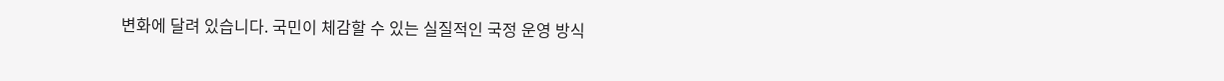변화에 달려 있습니다. 국민이 체감할 수 있는 실질적인 국정 운영 방식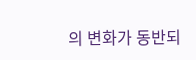의 변화가 동반되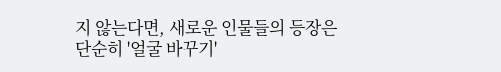지 않는다면, 새로운 인물들의 등장은 단순히 '얼굴 바꾸기'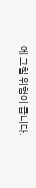에 그칠 위험이 큽니다.